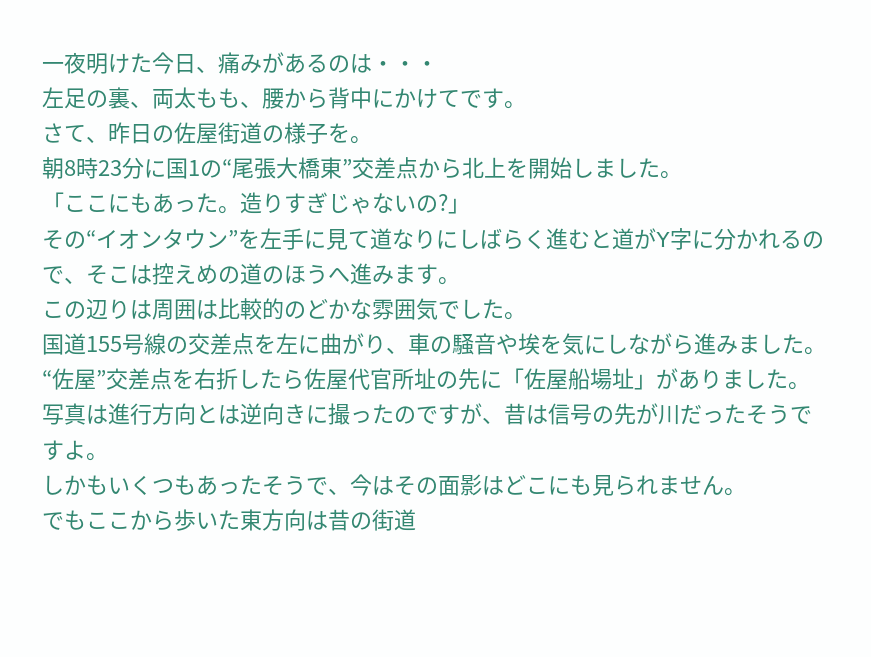一夜明けた今日、痛みがあるのは・・・
左足の裏、両太もも、腰から背中にかけてです。
さて、昨日の佐屋街道の様子を。
朝8時23分に国1の“尾張大橋東”交差点から北上を開始しました。
「ここにもあった。造りすぎじゃないの?」
その“イオンタウン”を左手に見て道なりにしばらく進むと道がY字に分かれるので、そこは控えめの道のほうへ進みます。
この辺りは周囲は比較的のどかな雰囲気でした。
国道155号線の交差点を左に曲がり、車の騒音や埃を気にしながら進みました。
“佐屋”交差点を右折したら佐屋代官所址の先に「佐屋船場址」がありました。
写真は進行方向とは逆向きに撮ったのですが、昔は信号の先が川だったそうですよ。
しかもいくつもあったそうで、今はその面影はどこにも見られません。
でもここから歩いた東方向は昔の街道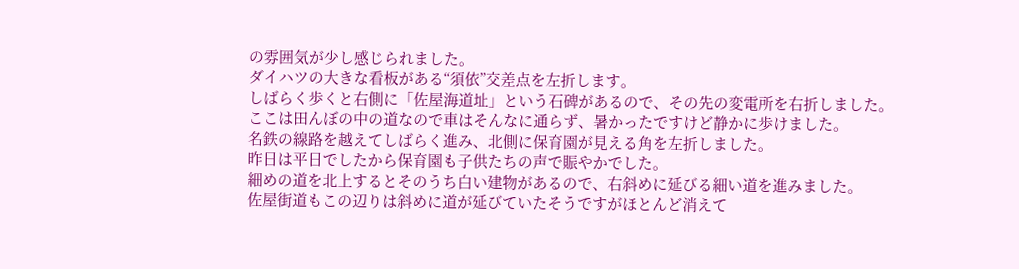の雰囲気が少し感じられました。
ダイハツの大きな看板がある“須依”交差点を左折します。
しばらく歩くと右側に「佐屋海道址」という石碑があるので、その先の変電所を右折しました。
ここは田んぼの中の道なので車はそんなに通らず、暑かったですけど静かに歩けました。
名鉄の線路を越えてしばらく進み、北側に保育園が見える角を左折しました。
昨日は平日でしたから保育園も子供たちの声で賑やかでした。
細めの道を北上するとそのうち白い建物があるので、右斜めに延びる細い道を進みました。
佐屋街道もこの辺りは斜めに道が延びていたそうですがほとんど消えて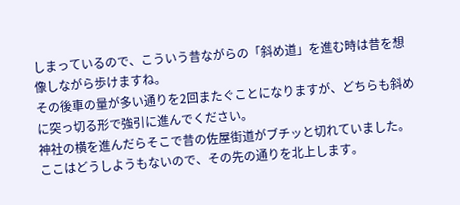しまっているので、こういう昔ながらの「斜め道」を進む時は昔を想像しながら歩けますね。
その後車の量が多い通りを2回またぐことになりますが、どちらも斜めに突っ切る形で強引に進んでください。
神社の横を進んだらそこで昔の佐屋街道がブチッと切れていました。
ここはどうしようもないので、その先の通りを北上します。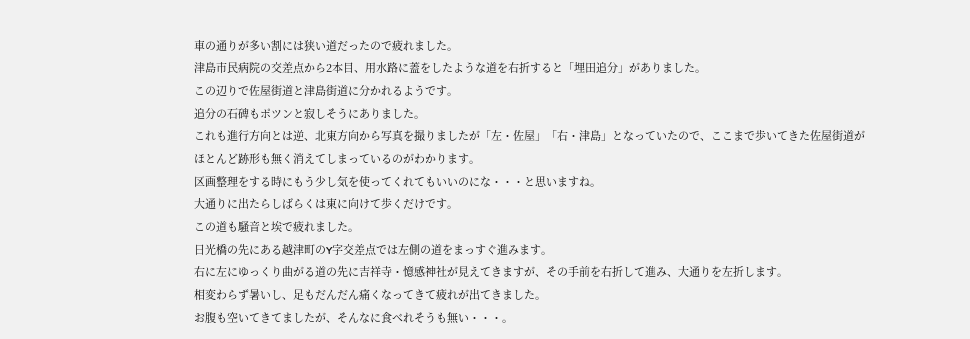車の通りが多い割には狭い道だったので疲れました。
津島市民病院の交差点から2本目、用水路に蓋をしたような道を右折すると「埋田追分」がありました。
この辺りで佐屋街道と津島街道に分かれるようです。
追分の石碑もポツンと寂しそうにありました。
これも進行方向とは逆、北東方向から写真を撮りましたが「左・佐屋」「右・津島」となっていたので、ここまで歩いてきた佐屋街道がほとんど跡形も無く消えてしまっているのがわかります。
区画整理をする時にもう少し気を使ってくれてもいいのにな・・・と思いますね。
大通りに出たらしばらくは東に向けて歩くだけです。
この道も騒音と埃で疲れました。
日光橋の先にある越津町のY字交差点では左側の道をまっすぐ進みます。
右に左にゆっくり曲がる道の先に吉祥寺・憶感神社が見えてきますが、その手前を右折して進み、大通りを左折します。
相変わらず暑いし、足もだんだん痛くなってきて疲れが出てきました。
お腹も空いてきてましたが、そんなに食べれそうも無い・・・。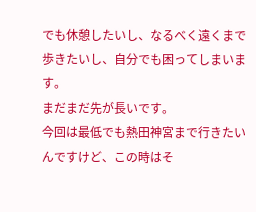でも休憩したいし、なるべく遠くまで歩きたいし、自分でも困ってしまいます。
まだまだ先が長いです。
今回は最低でも熱田神宮まで行きたいんですけど、この時はそ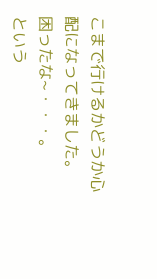こまで行けるかどうか心配になってきました。
困ったな~・・・。
という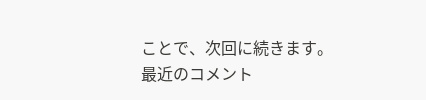ことで、次回に続きます。
最近のコメント